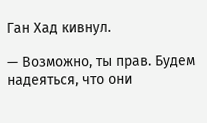Ган Хад кивнул.

— Возможно, ты прав. Будем надеяться, что они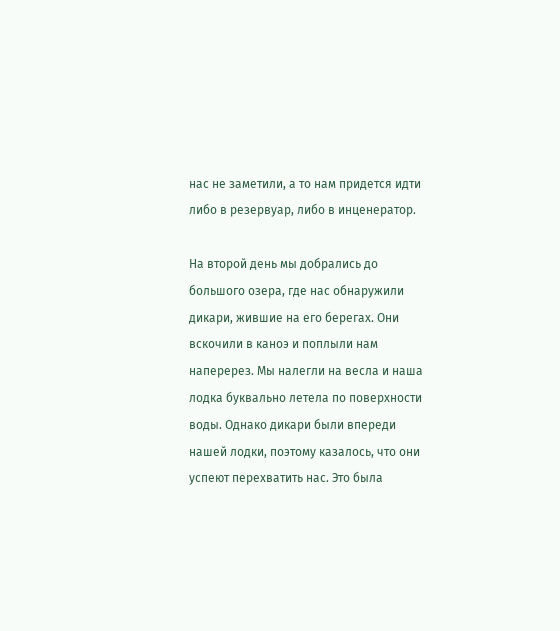нас не заметили, а то нам придется идти либо в резервуар, либо в инценератор.

На второй день мы добрались до большого озера, где нас обнаружили дикари, жившие на его берегах. Они вскочили в каноэ и поплыли нам наперерез. Мы налегли на весла и наша лодка буквально летела по поверхности воды. Однако дикари были впереди нашей лодки, поэтому казалось, что они успеют перехватить нас. Это была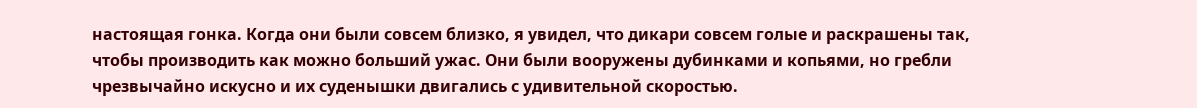настоящая гонка. Когда они были совсем близко, я увидел, что дикари совсем голые и раскрашены так, чтобы производить как можно больший ужас. Они были вооружены дубинками и копьями, но гребли чрезвычайно искусно и их суденышки двигались с удивительной скоростью.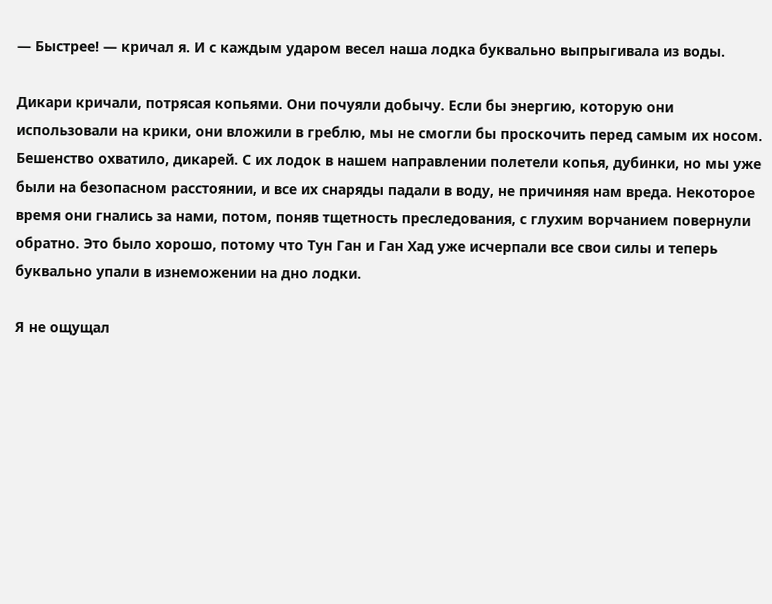— Быстрее! — кричал я. И с каждым ударом весел наша лодка буквально выпрыгивала из воды.

Дикари кричали, потрясая копьями. Они почуяли добычу. Если бы энергию, которую они использовали на крики, они вложили в греблю, мы не смогли бы проскочить перед самым их носом. Бешенство охватило, дикарей. С их лодок в нашем направлении полетели копья, дубинки, но мы уже были на безопасном расстоянии, и все их снаряды падали в воду, не причиняя нам вреда. Некоторое время они гнались за нами, потом, поняв тщетность преследования, с глухим ворчанием повернули обратно. Это было хорошо, потому что Тун Ган и Ган Хад уже исчерпали все свои силы и теперь буквально упали в изнеможении на дно лодки.

Я не ощущал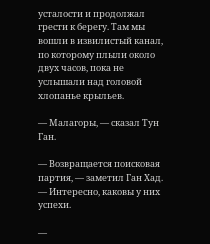усталости и продолжал грести к берегу. Там мы вошли в извилистый канал, по которому плыли около двух часов, пока не услышали над головой хлопанье крыльев.

— Малагоры, — сказал Тун Ган.

— Возвращается поисковая партия, — заметил Ган Хад. — Интересно, каковы у них успехи.

—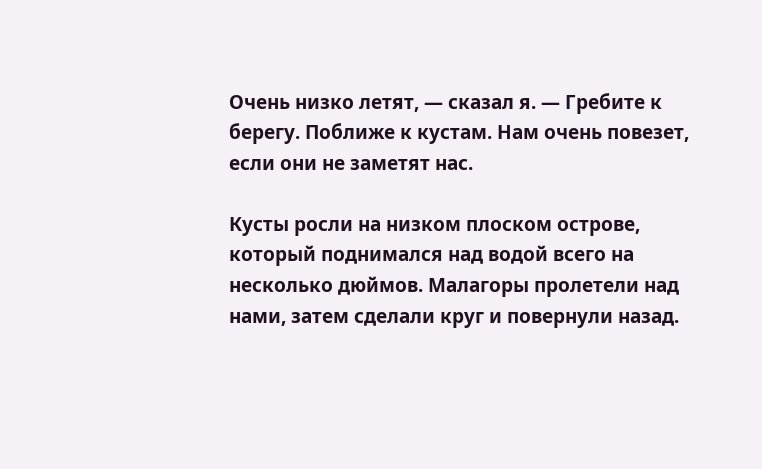Очень низко летят, — сказал я. — Гребите к берегу. Поближе к кустам. Нам очень повезет, если они не заметят нас.

Кусты росли на низком плоском острове, который поднимался над водой всего на несколько дюймов. Малагоры пролетели над нами, затем сделали круг и повернули назад.